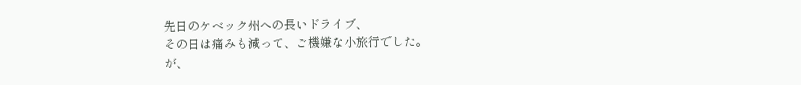先日のケベック州への長いドライブ、
その日は痛みも減って、ご機嫌な小旅行でした。
が、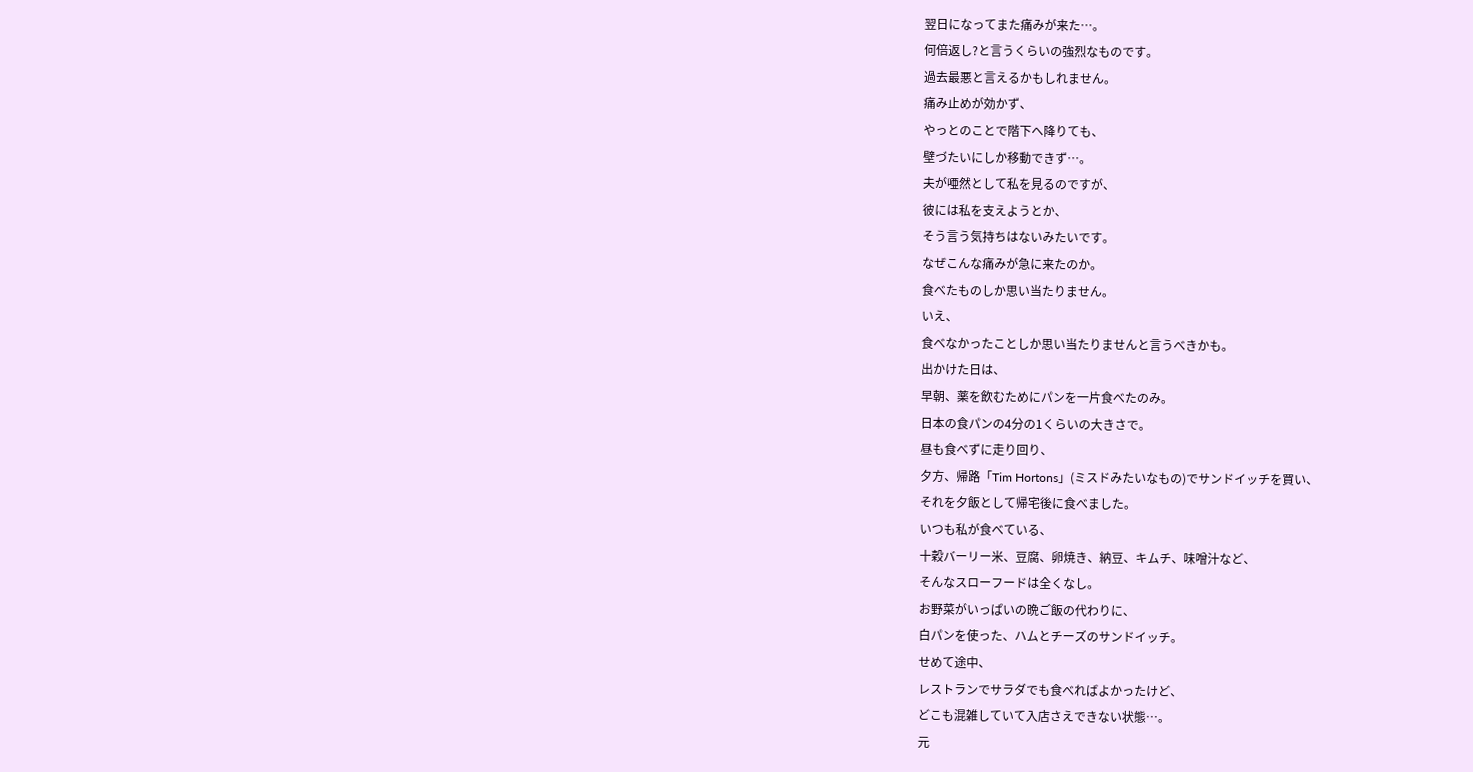翌日になってまた痛みが来た…。
何倍返し?と言うくらいの強烈なものです。
過去最悪と言えるかもしれません。
痛み止めが効かず、
やっとのことで階下へ降りても、
壁づたいにしか移動できず…。
夫が唖然として私を見るのですが、
彼には私を支えようとか、
そう言う気持ちはないみたいです。
なぜこんな痛みが急に来たのか。
食べたものしか思い当たりません。
いえ、
食べなかったことしか思い当たりませんと言うべきかも。
出かけた日は、
早朝、薬を飲むためにパンを一片食べたのみ。
日本の食パンの4分の1くらいの大きさで。
昼も食べずに走り回り、
夕方、帰路「Tim Hortons」(ミスドみたいなもの)でサンドイッチを買い、
それを夕飯として帰宅後に食べました。
いつも私が食べている、
十穀バーリー米、豆腐、卵焼き、納豆、キムチ、味噌汁など、
そんなスローフードは全くなし。
お野菜がいっぱいの晩ご飯の代わりに、
白パンを使った、ハムとチーズのサンドイッチ。
せめて途中、
レストランでサラダでも食べればよかったけど、
どこも混雑していて入店さえできない状態…。
元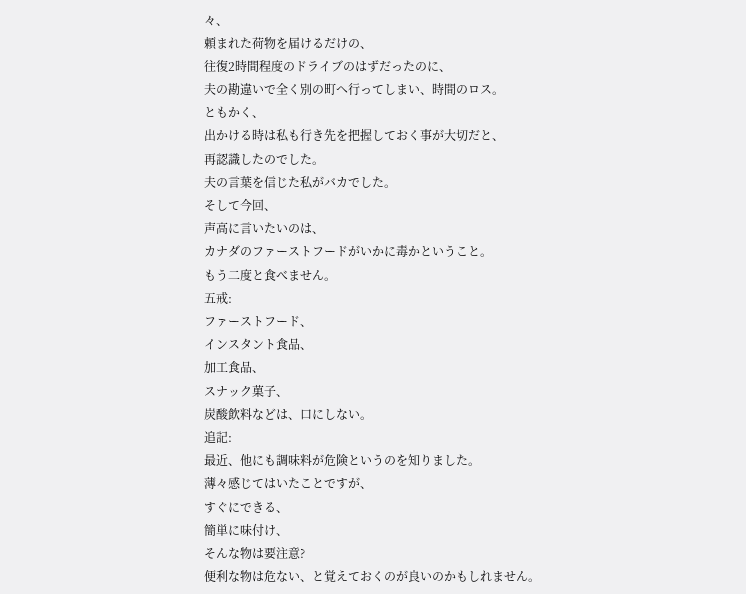々、
頼まれた荷物を届けるだけの、
往復2時間程度のドライブのはずだったのに、
夫の勘違いで全く別の町へ行ってしまい、時間のロス。
ともかく、
出かける時は私も行き先を把握しておく事が大切だと、
再認識したのでした。
夫の言葉を信じた私がバカでした。
そして今回、
声高に言いたいのは、
カナダのファーストフードがいかに毒かということ。
もう二度と食べません。
五戒:
ファーストフード、
インスタント食品、
加工食品、
スナック菓子、
炭酸飲料などは、口にしない。
追記:
最近、他にも調味料が危険というのを知りました。
薄々感じてはいたことですが、
すぐにできる、
簡単に味付け、
そんな物は要注意?
便利な物は危ない、と覚えておくのが良いのかもしれません。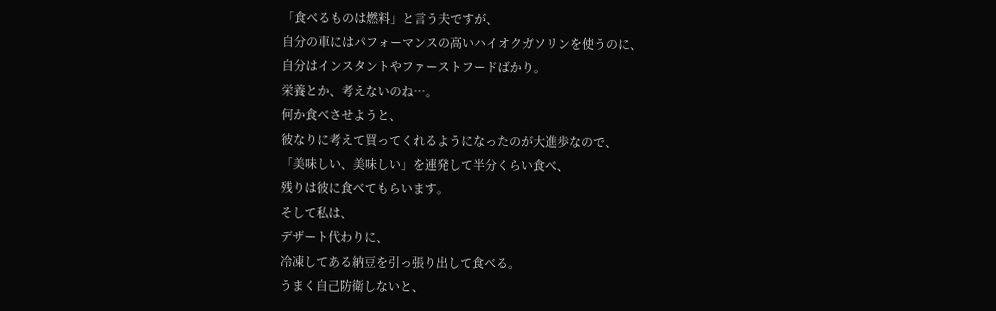「食べるものは燃料」と言う夫ですが、
自分の車にはパフォーマンスの高いハイオクガソリンを使うのに、
自分はインスタントやファーストフードばかり。
栄養とか、考えないのね…。
何か食べさせようと、
彼なりに考えて買ってくれるようになったのが大進歩なので、
「美味しい、美味しい」を連発して半分くらい食べ、
残りは彼に食べてもらいます。
そして私は、
デザート代わりに、
冷凍してある納豆を引っ張り出して食べる。
うまく自己防衛しないと、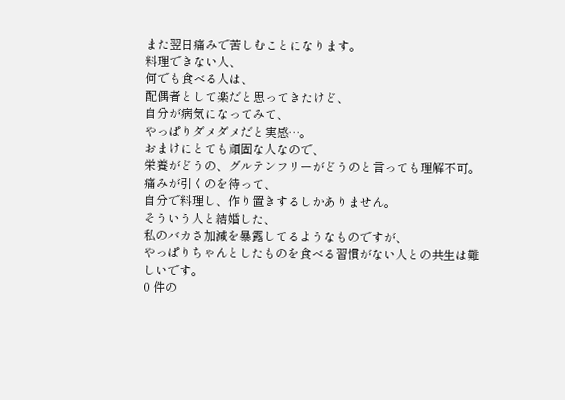また翌日痛みで苦しむことになります。
料理できない人、
何でも食べる人は、
配偶者として楽だと思ってきたけど、
自分が病気になってみて、
やっぱりダメダメだと実感…。
おまけにとても頑固な人なので、
栄養がどうの、グルテンフリーがどうのと言っても理解不可。
痛みが引くのを待って、
自分で料理し、作り置きするしかありません。
そういう人と結婚した、
私のバカさ加減を暴露してるようなものですが、
やっぱりちゃんとしたものを食べる習慣がない人との共生は難しいです。
0 件の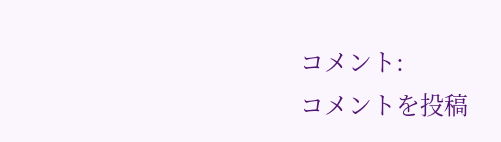コメント:
コメントを投稿